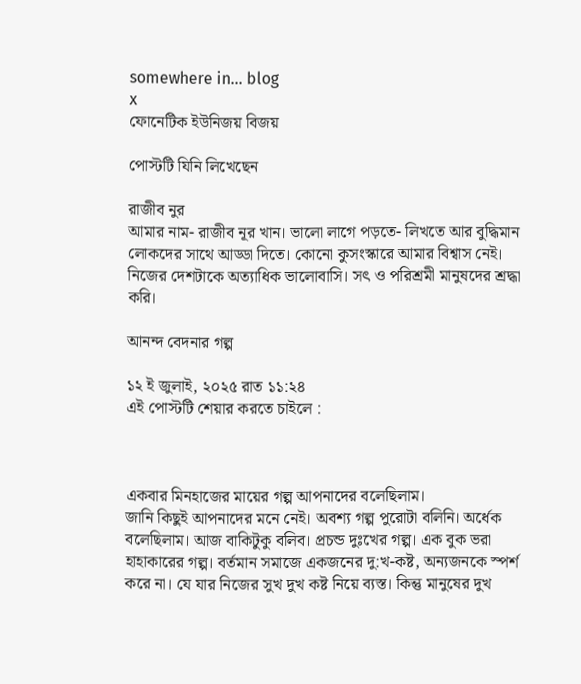somewhere in... blog
x
ফোনেটিক ইউনিজয় বিজয়

পোস্টটি যিনি লিখেছেন

রাজীব নুর
আমার নাম- রাজীব নূর খান। ভালো লাগে পড়তে- লিখতে আর বুদ্ধিমান লোকদের সাথে আড্ডা দিতে। কোনো কুসংস্কারে আমার বিশ্বাস নেই। নিজের দেশটাকে অত্যাধিক ভালোবাসি। সৎ ও পরিশ্রমী মানুষদের শ্রদ্ধা করি।

আনন্দ বেদনার গল্প

১২ ই জুলাই, ২০২৫ রাত ১১:২৪
এই পোস্টটি শেয়ার করতে চাইলে :



একবার মিনহাজের মায়ের গল্প আপনাদের বলেছিলাম।
জানি কিছুই আপনাদের মনে নেই। অবশ্য গল্প পুরোটা বলিনি। অর্ধেক বলেছিলাম। আজ বাকিটুকু বলিব। প্রচন্ড দুঃখের গল্প। এক বুক ভরা হাহাকারের গল্প। বর্তমান সমাজে একজনের দু:খ-কষ্ট, অন্যজনকে স্পর্শ করে না। যে যার নিজের সুখ দুখ কষ্ট নিয়ে ব্যস্ত। কিন্তু মানুষের দুখ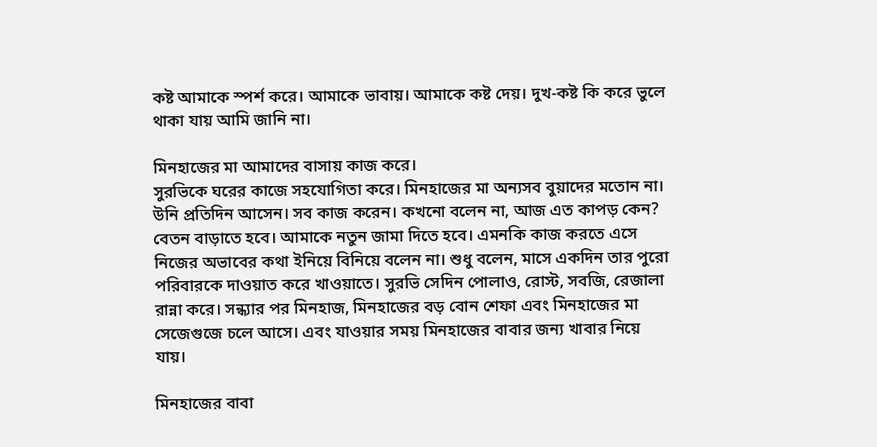কষ্ট আমাকে স্পর্শ করে। আমাকে ভাবায়। আমাকে কষ্ট দেয়। দুখ-কষ্ট কি করে ভুলে থাকা যায় আমি জানি না।

মিনহাজের মা আমাদের বাসায় কাজ করে।
সুরভিকে ঘরের কাজে সহযোগিতা করে। মিনহাজের মা অন্যসব বুয়াদের মতোন না। উনি প্রতিদিন আসেন। সব কাজ করেন। কখনো বলেন না, আজ এত কাপড় কেন? বেতন বাড়াতে হবে। আমাকে নতুন জামা দিতে হবে। এমনকি কাজ করতে এসে নিজের অভাবের কথা ইনিয়ে বিনিয়ে বলেন না। শুধু বলেন, মাসে একদিন তার পুরো পরিবারকে দাওয়াত করে খাওয়াতে। সুরভি সেদিন পোলাও, রোস্ট, সবজি, রেজালা রান্না করে। সন্ধ্যার পর মিনহাজ, মিনহাজের বড় বোন শেফা এবং মিনহাজের মা সেজেগুজে চলে আসে। এবং যাওয়ার সময় মিনহাজের বাবার জন্য খাবার নিয়ে যায়।

মিনহাজের বাবা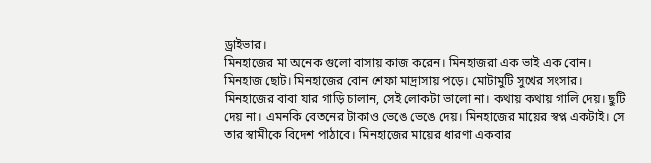ড্রাইভার।
মিনহাজের মা অনেক গুলো বাসায় কাজ করেন। মিনহাজরা এক ভাই এক বোন। মিনহাজ ছোট। মিনহাজের বোন শেফা মাদ্রাসায় পড়ে। মোটামুটি সুখের সংসার। মিনহাজের বাবা যার গাড়ি চালান, সেই লোকটা ভালো না। কথায় কথায় গালি দেয়। ছুটি দেয় না। এমনকি বেতনের টাকাও ভেঙে ভেঙে দেয়। মিনহাজের মায়ের স্বপ্ন একটাই। সে তার স্বামীকে বিদেশ পাঠাবে। মিনহাজের মায়ের ধারণা একবার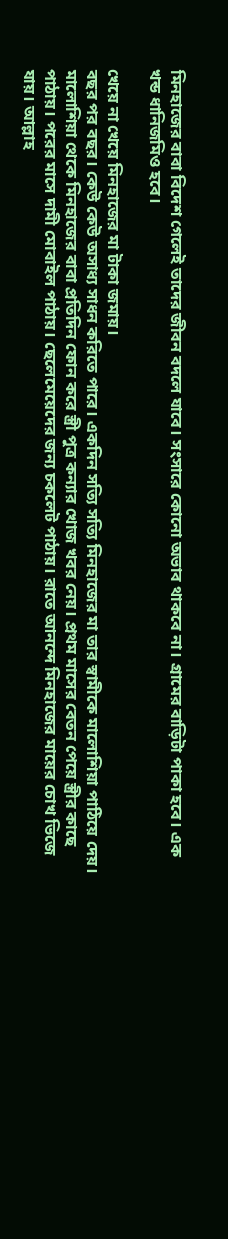মিনহাজের বাবা বিদেশ গেলেই তাদের জীবন বদলে যাবে। সংসারে কোনো অভাব থাকবে না। গ্রামের বাড়িটা পাকা হবে। এক খন্ড ধানিজমিও হবে।

খেয়ে না খেয়ে মিনহাজের মা টাকা জমায়।
বছর পর বছর। কেউ কেউ অসাধ্য সাধন করিতে পারে। একদিন সত্যি সত্যি মিনহাজের মা তার স্বামীকে মালোশিয়া পাঠিয়ে দেয়। মালোশিয়া থেকে মিনহাজের বাবা প্রতিদিন ফোন করে স্ত্রী পুত্র কন্যার খোজ খবর নেয়। প্রথম মাসের বেতন পেয়ে স্ত্রীর কাছে পাঠায়। পরের মাসে দামী মোবাইল পাঠায়। ছেলেমেয়েদের জন্য চকলেট পাঠায়। রাতে আনন্দে মিনহাজের মায়ের চোখ ভিজে যায়। আল্লাহ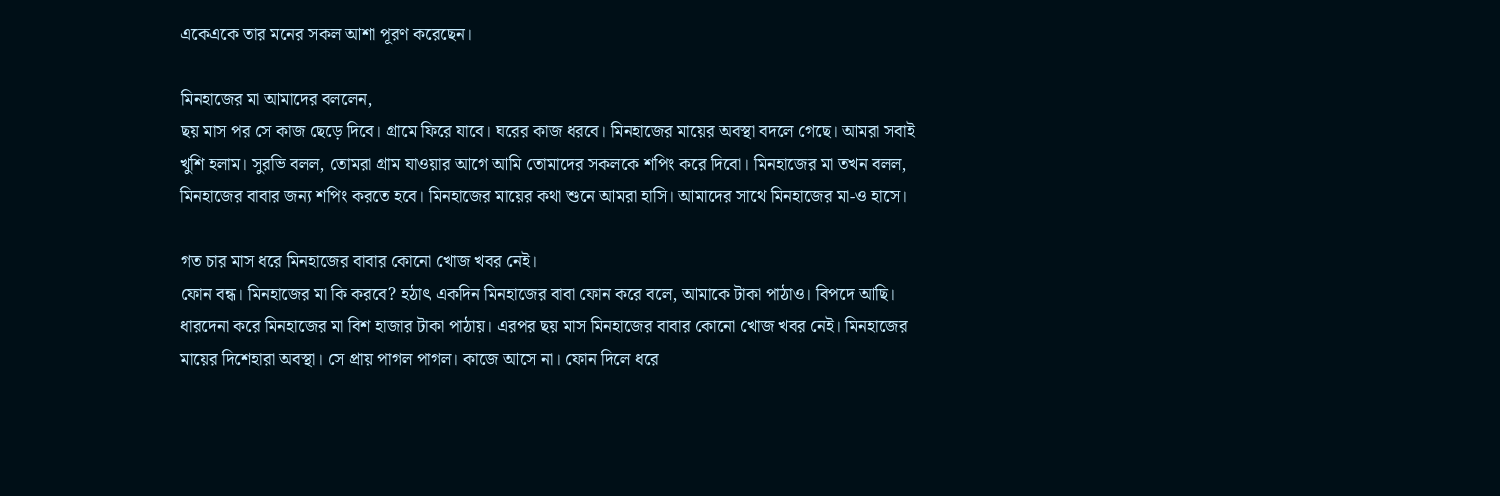একেএকে তার মনের সকল আশা পূরণ করেছেন।

মিনহাজের মা আমাদের বললেন,
ছয় মাস পর সে কাজ ছেড়ে দিবে। গ্রামে ফিরে যাবে। ঘরের কাজ ধরবে। মিনহাজের মায়ের অবস্থা বদলে গেছে। আমরা সবাই খুশি হলাম। সুরভি বলল, তোমরা গ্রাম যাওয়ার আগে আমি তোমাদের সকলকে শপিং করে দিবো। মিনহাজের মা তখন বলল, মিনহাজের বাবার জন্য শপিং করতে হবে। মিনহাজের মায়ের কথা শুনে আমরা হাসি। আমাদের সাথে মিনহাজের মা-ও হাসে।

গত চার মাস ধরে মিনহাজের বাবার কোনো খোজ খবর নেই।
ফোন বন্ধ। মিনহাজের মা কি করবে? হঠাৎ একদিন মিনহাজের বাবা ফোন করে বলে, আমাকে টাকা পাঠাও। বিপদে আছি। ধারদেনা করে মিনহাজের মা বিশ হাজার টাকা পাঠায়। এরপর ছয় মাস মিনহাজের বাবার কোনো খোজ খবর নেই। মিনহাজের মায়ের দিশেহারা অবস্থা। সে প্রায় পাগল পাগল। কাজে আসে না। ফোন দিলে ধরে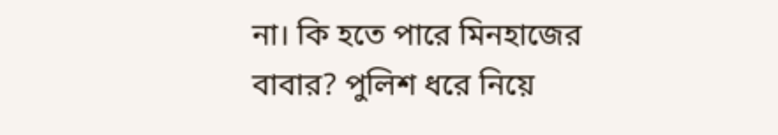না। কি হতে পারে মিনহাজের বাবার? পুলিশ ধরে নিয়ে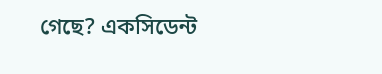গেছে? একসিডেন্ট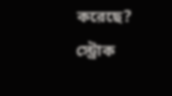করেছে? স্ট্রোক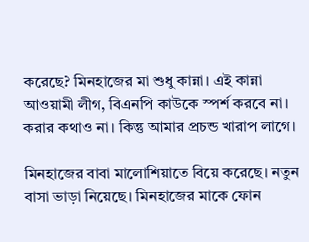করেছে? মিনহাজের মা শুধু কান্না। এই কান্না আওয়ামী লীগ, বিএনপি কাউকে স্পর্শ করবে না। করার কথাও না। কিন্তু আমার প্রচন্ড খারাপ লাগে।

মিনহাজের বাবা মালোশিয়াতে বিয়ে করেছে। নতুন বাসা ভাড়া নিয়েছে। মিনহাজের মাকে ফোন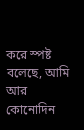করে স্পষ্ট বলেছে, আমি আর কোনোদিন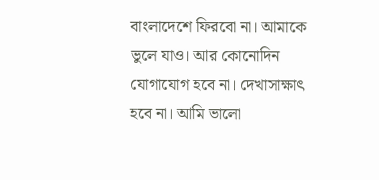বাংলাদেশে ফিরবো না। আমাকে ভুলে যাও। আর কোনোদিন যোগাযোগ হবে না। দেখাসাক্ষাৎ হবে না। আমি ভালো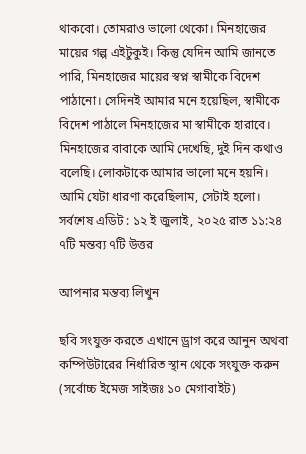থাকবো। তোমরাও ভালো থেকো। মিনহাজের মায়ের গল্প এইটুকুই। কিন্তু যেদিন আমি জানতে পারি, মিনহাজের মায়ের স্বপ্ন স্বামীকে বিদেশ পাঠানো। সেদিনই আমার মনে হয়েছিল, স্বামীকে বিদেশ পাঠালে মিনহাজের মা স্বামীকে হারাবে। মিনহাজের বাবাকে আমি দেখেছি, দুই দিন কথাও বলেছি। লোকটাকে আমার ভালো মনে হয়নি। আমি যেটা ধারণা করেছিলাম, সেটাই হলো।
সর্বশেষ এডিট : ১২ ই জুলাই, ২০২৫ রাত ১১:২৪
৭টি মন্তব্য ৭টি উত্তর

আপনার মন্তব্য লিখুন

ছবি সংযুক্ত করতে এখানে ড্রাগ করে আনুন অথবা কম্পিউটারের নির্ধারিত স্থান থেকে সংযুক্ত করুন (সর্বোচ্চ ইমেজ সাইজঃ ১০ মেগাবাইট)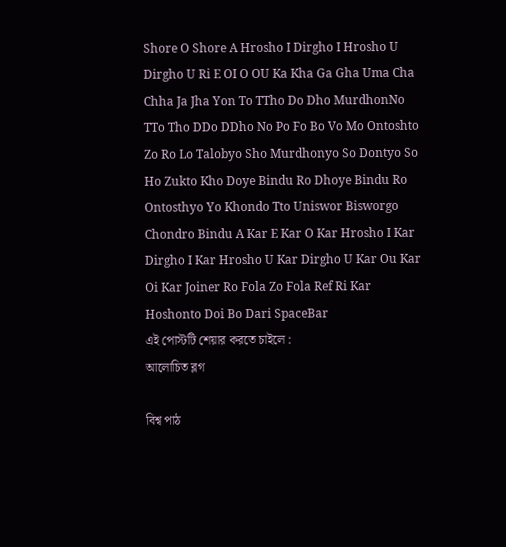Shore O Shore A Hrosho I Dirgho I Hrosho U Dirgho U Ri E OI O OU Ka Kha Ga Gha Uma Cha Chha Ja Jha Yon To TTho Do Dho MurdhonNo TTo Tho DDo DDho No Po Fo Bo Vo Mo Ontoshto Zo Ro Lo Talobyo Sho Murdhonyo So Dontyo So Ho Zukto Kho Doye Bindu Ro Dhoye Bindu Ro Ontosthyo Yo Khondo Tto Uniswor Bisworgo Chondro Bindu A Kar E Kar O Kar Hrosho I Kar Dirgho I Kar Hrosho U Kar Dirgho U Kar Ou Kar Oi Kar Joiner Ro Fola Zo Fola Ref Ri Kar Hoshonto Doi Bo Dari SpaceBar
এই পোস্টটি শেয়ার করতে চাইলে :
আলোচিত ব্লগ

বিশ্ব পাঠ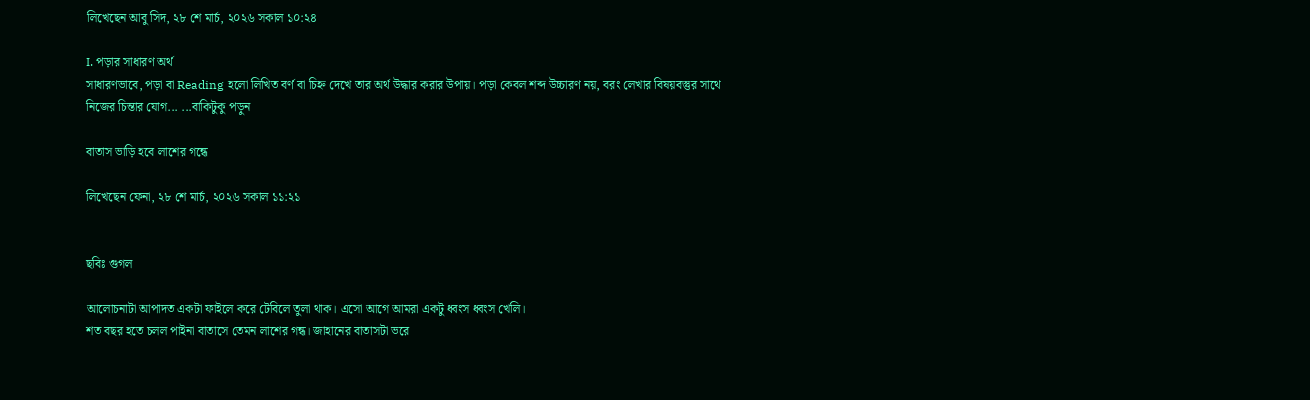লিখেছেন আবু সিদ, ২৮ শে মার্চ, ২০২৬ সকাল ১০:২৪

I. পড়ার সাধারণ অর্থ
সাধারণভাবে, পড়া বা Reading হলো লিখিত বর্ণ বা চিহ্ন দেখে তার অর্থ উদ্ধার করার উপায়। পড়া কেবল শব্দ উচ্চারণ নয়, বরং লেখার বিষয়বস্তুর সাথে নিজের চিন্তার যোগ... ...বাকিটুকু পড়ুন

বাতাস ভাড়ি হবে লাশের গন্ধে

লিখেছেন ফেনা, ২৮ শে মার্চ, ২০২৬ সকাল ১১:২১


ছবিঃ গুগল

আলোচনাটা আপাদত একটা ফাইলে করে টেবিলে তুলা থাক। এসো আগে আমরা একটু ধ্বংস ধ্বংস খেলি।
শত বছর হতে চলল পাইনা বাতাসে তেমন লাশের গন্ধ। জাহানের বাতাসটা ভরে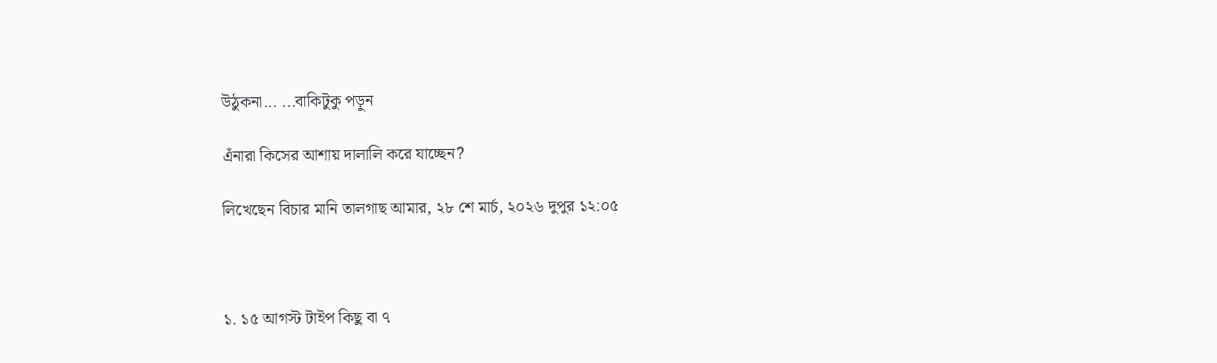উঠুকনা... ...বাকিটুকু পড়ুন

এঁনারা কিসের আশায় দালালি করে যাচ্ছেন?

লিখেছেন বিচার মানি তালগাছ আমার, ২৮ শে মার্চ, ২০২৬ দুপুর ১২:০৫



১. ১৫ আগস্ট টাইপ কিছু বা ৭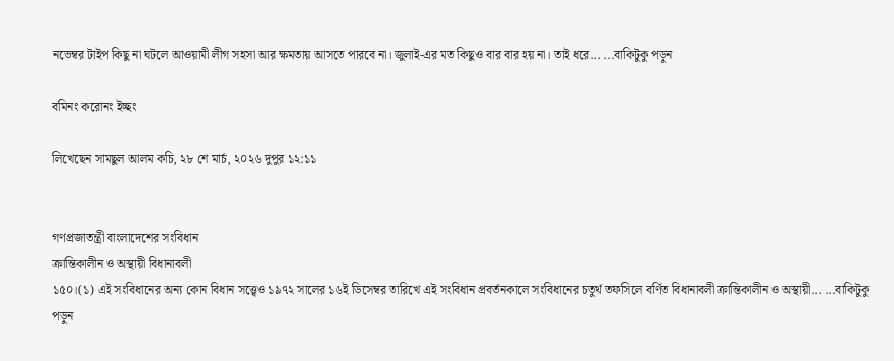নভেম্বর টাইপ কিছু না ঘটলে আওয়ামী লীগ সহসা আর ক্ষমতায় আসতে পারবে না। জুলাই-এর মত কিছুও বার বার হয় না। তাই ধরে... ...বাকিটুকু পড়ুন

বমিনং করোনং ইচ্ছং

লিখেছেন সামছুল আলম কচি, ২৮ শে মার্চ, ২০২৬ দুপুর ১২:১১


গণপ্রজাতন্ত্রী বাংলাদেশের সংবিধান
ক্রান্তিকালীন ও অস্থায়ী বিধানাবলী
১৫০।(১) এই সংবিধানের অন্য কোন বিধান সত্ত্বেও ১৯৭২ সালের ১৬ই ডিসেম্বর তারিখে এই সংবিধান প্রবর্তনকালে সংবিধানের চতুর্থ তফসিলে বর্ণিত বিধানাবলী ক্রান্তিকালীন ও অস্থায়ী... ...বাকিটুকু পড়ুন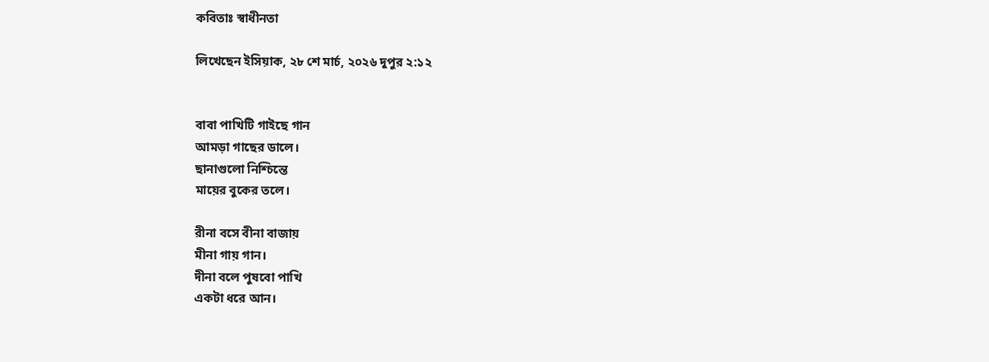কবিতাঃ স্বাধীনতা

লিখেছেন ইসিয়াক, ২৮ শে মার্চ, ২০২৬ দুপুর ২:১২


বাবা পাখিটি গাইছে গান
আমড়া গাছের ডালে।
ছানাগুলো নিশ্চিন্তে
মায়ের বুকের তলে।

রীনা বসে বীনা বাজায়
মীনা গায় গান।
দীনা বলে পুষবো পাখি
একটা ধরে আন।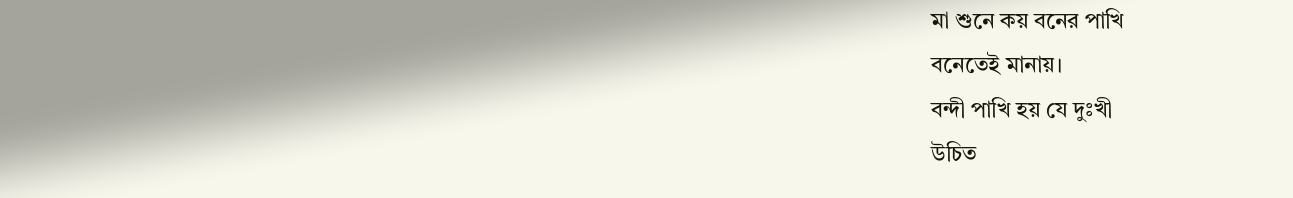মা শুনে কয় বনের পাখি
বনেতেই মানায়।
বন্দী পাখি হয় যে দুঃখী
উচিত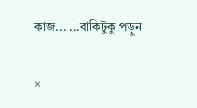কাজ... ...বাকিটুকু পড়ুন

×